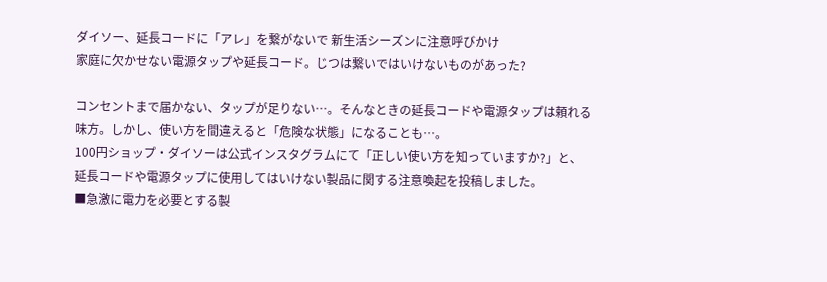ダイソー、延長コードに「アレ」を繋がないで 新生活シーズンに注意呼びかけ
家庭に欠かせない電源タップや延長コード。じつは繋いではいけないものがあった?

コンセントまで届かない、タップが足りない…。そんなときの延長コードや電源タップは頼れる味方。しかし、使い方を間違えると「危険な状態」になることも…。
100円ショップ・ダイソーは公式インスタグラムにて「正しい使い方を知っていますか?」と、延長コードや電源タップに使用してはいけない製品に関する注意喚起を投稿しました。
■急激に電力を必要とする製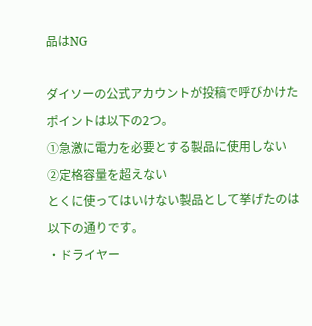品はNG

ダイソーの公式アカウントが投稿で呼びかけたポイントは以下の2つ。
①急激に電力を必要とする製品に使用しない
②定格容量を超えない
とくに使ってはいけない製品として挙げたのは以下の通りです。
・ドライヤー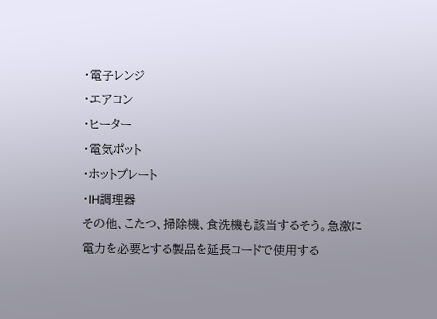・電子レンジ
・エアコン
・ヒーター
・電気ポット
・ホットプレート
・IH調理器
その他、こたつ、掃除機、食洗機も該当するそう。急激に電力を必要とする製品を延長コードで使用する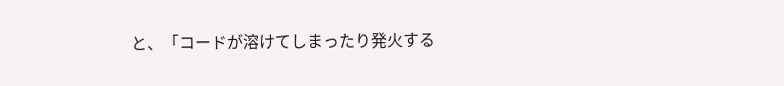と、「コードが溶けてしまったり発火する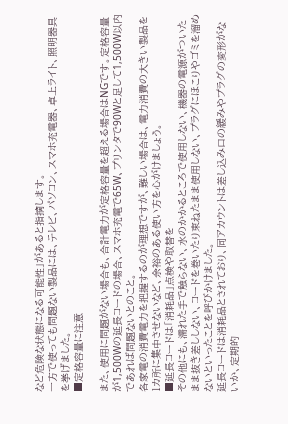など危険な状態になる可能性」があると指摘します。
一方で使っても問題ない製品には、テレビ、パソコン、スマホ充電器、卓上ライト、照明器具を挙げました。
■定格容量に注意

また、使用に問題がない場合も、合計電力が定格容量を超える場合はNGです。定格容量が1,500Wの延長コードの場合、スマホ充電で65W、プリンタで90Wと足して1,500W以内であれば問題ないとのこと。
各家電の消費電力を把握するのが理想ですが、難しい場合は、電力消費の大きい製品を1カ所に集中させないなど、余裕のある使い方を心がけましょう。
■延長コードは「消耗品」点検や取替を
その他にも、濡れた手で触らない、水のかかるところで使用しない、機器の電源がついたまま抜き差ししない、コードを巻いたり束ねたまま使用しない、プラグにほこりやゴミを溜めないといったことを呼びかけました。
延長コードは消耗品とされており、同アカウントは差し込み口の緩みやプラグの変形がないか、定期的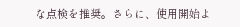な点検を推奨。さらに、使用開始よ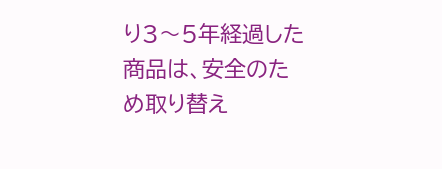り3〜5年経過した商品は、安全のため取り替え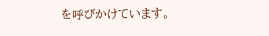を呼びかけています。